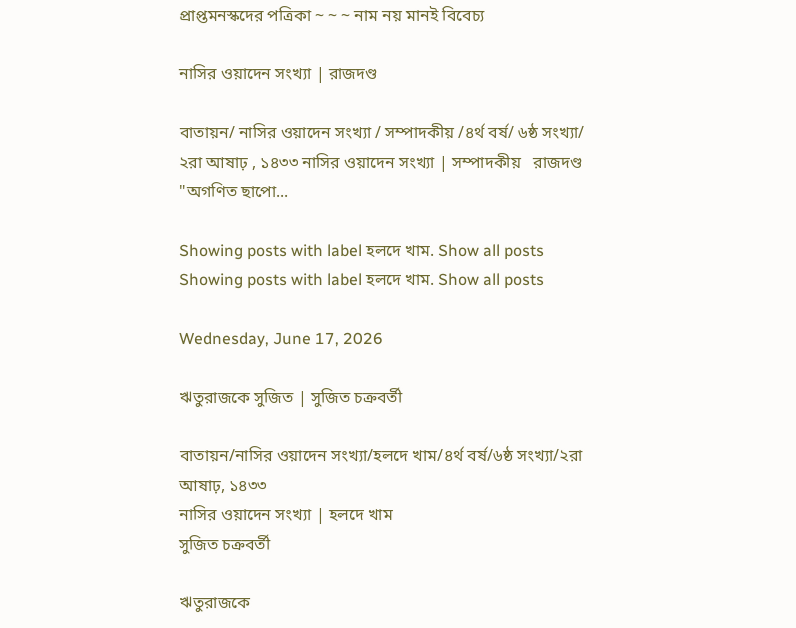প্রাপ্তমনস্কদের পত্রিকা ~ ~ ~ নাম নয় মানই বিবেচ্য

নাসির ওয়াদেন সংখ্যা | রাজদণ্ড

বাতায়ন/ নাসির ওয়াদেন সংখ্যা / সম্পাদকীয় /৪র্থ বর্ষ/ ৬ষ্ঠ সংখ্যা/ ২রা আষাঢ় , ১৪৩৩ নাসির ওয়াদেন সংখ্যা | সম্পাদকীয়   রাজদণ্ড "অগণিত ছাপো...

Showing posts with label হলদে খাম. Show all posts
Showing posts with label হলদে খাম. Show all posts

Wednesday, June 17, 2026

ঋতুরাজকে সুজিত | সুজিত চক্রবর্তী

বাতায়ন/নাসির ওয়াদেন সংখ্যা/হলদে খাম/৪র্থ বর্ষ/৬ষ্ঠ সংখ্যা/২রা আষাঢ়, ১৪৩৩
নাসির ওয়াদেন সংখ্যা | হলদে খাম
সুজিত চক্রবর্তী

ঋতুরাজকে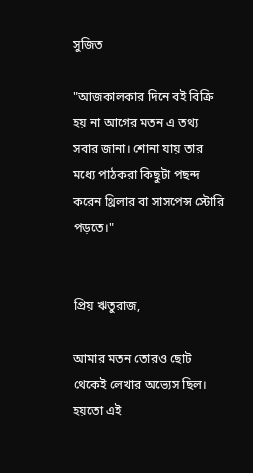সুজিত

"আজকালকার দিনে বই বিক্রি হয় না আগের মতন এ তথ্য সবার জানা। শোনা যায় তার মধ্যে পাঠকরা কিছুটা পছন্দ করেন থ্রিলার বা সাসপেন্স স্টোরি পড়তে।"


প্রিয় ঋতুরাজ,

আমার মতন তোরও ছোট থেকেই লেখার অভ্যেস ছিল। হয়তো এই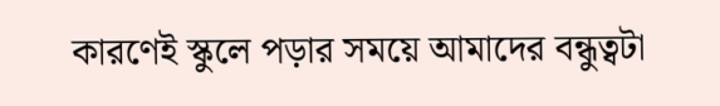কারণেই স্কুলে পড়ার সময়ে আমাদের বন্ধুত্বটা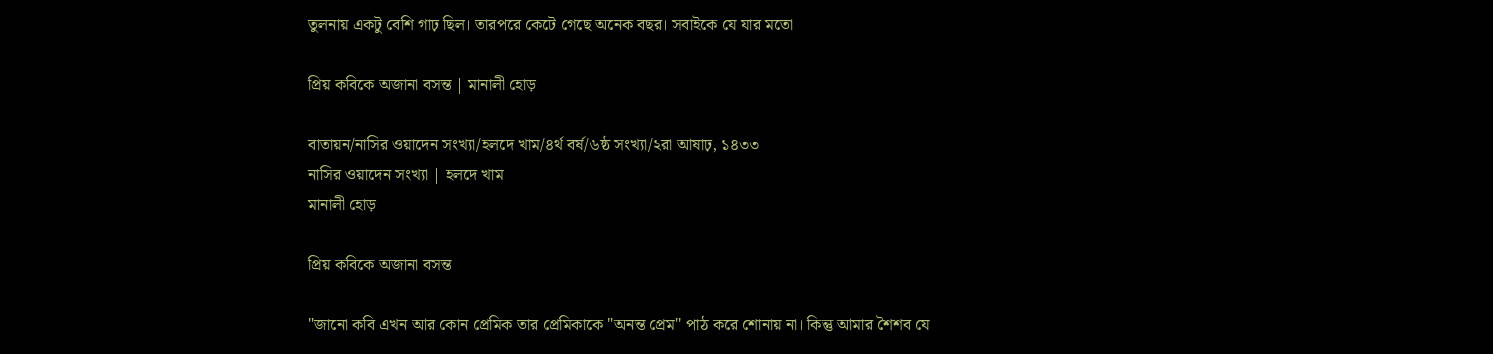তুলনায় একটু বেশি গাঢ় ছিল। তারপরে কেটে গেছে অনেক বছর। সবাইকে যে যার মতো

প্রিয় কবিকে অজানা বসন্ত | মানালী হোড়

বাতায়ন/নাসির ওয়াদেন সংখ্যা/হলদে খাম/৪র্থ বর্ষ/৬ষ্ঠ সংখ্যা/২রা আষাঢ়, ১৪৩৩
নাসির ওয়াদেন সংখ্যা | হলদে খাম
মানালী হোড়

প্রিয় কবিকে অজানা বসন্ত

"জানো কবি এখন আর কোন প্রেমিক তার প্রেমিকাকে "অনন্ত প্রেম'' পাঠ করে শোনায় না। কিন্তু আমার শৈশব যে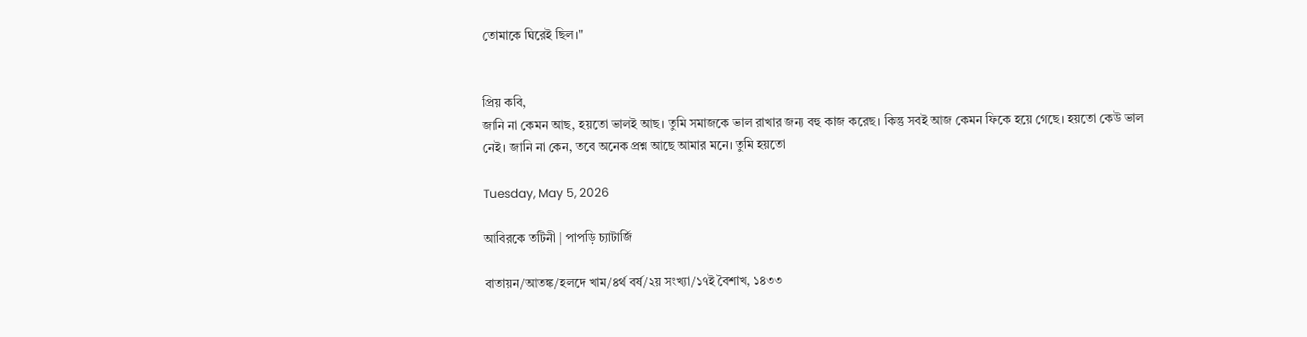তোমাকে ঘিরেই ছিল।"


প্রিয় কবি,
জানি না কেমন আছ, হয়তো ভালই আছ। তুমি সমাজকে ভাল রাখার জন্য বহু কাজ করেছ। কিন্তু সবই আজ কেমন ফিকে হয়ে গেছে। হয়তো কেউ ভাল নেই। জানি না কেন, তবে অনেক প্রশ্ন আছে আমার মনে। তুমি হয়তো

Tuesday, May 5, 2026

আবিরকে তটিনী | পাপড়ি চ্যাটার্জি

বাতায়ন/আতঙ্ক/হলদে খাম/৪র্থ বর্ষ/২য় সংখ্যা/১৭ই বৈশাখ, ১৪৩৩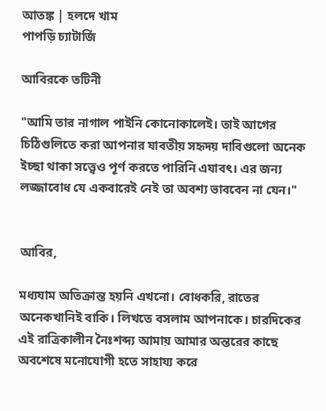আতঙ্ক | হলদে খাম
পাপড়ি চ্যাটার্জি

আবিরকে তটিনী

"আমি তার নাগাল পাইনি কোনোকালেই। তাই আগের চিঠিগুলিতে করা আপনার যাবতীয় সহৃদয় দাবিগুলো অনেক ইচ্ছা থাকা সত্ত্বেও পূর্ণ করতে পারিনি এযাবৎ। এর জন্য লজ্জাবোধ যে একবারেই নেই তা অবশ্য ভাববেন না যেন।"


আবির,

মধ্যযাম অতিক্রান্ত হয়নি এখনো। বোধকরি, রাতের অনেকখানিই বাকি। লিখতে বসলাম আপনাকে। চারদিকের এই রাত্রিকালীন নৈঃশব্দ্য আমায় আমার অন্তরের কাছে অবশেষে মনোযোগী হতে সাহায্য করে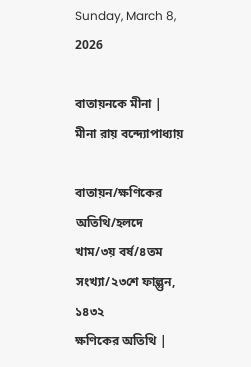Sunday, March 8, 2026

বাতায়নকে মীনা | মীনা রায় বন্দ্যোপাধ্যায়

বাতায়ন/ক্ষণিকের অতিথি/হলদে খাম/৩য় বর্ষ/৪তম সংখ্যা/২৩শে ফাল্গুন, ১৪৩২
ক্ষণিকের অতিথি |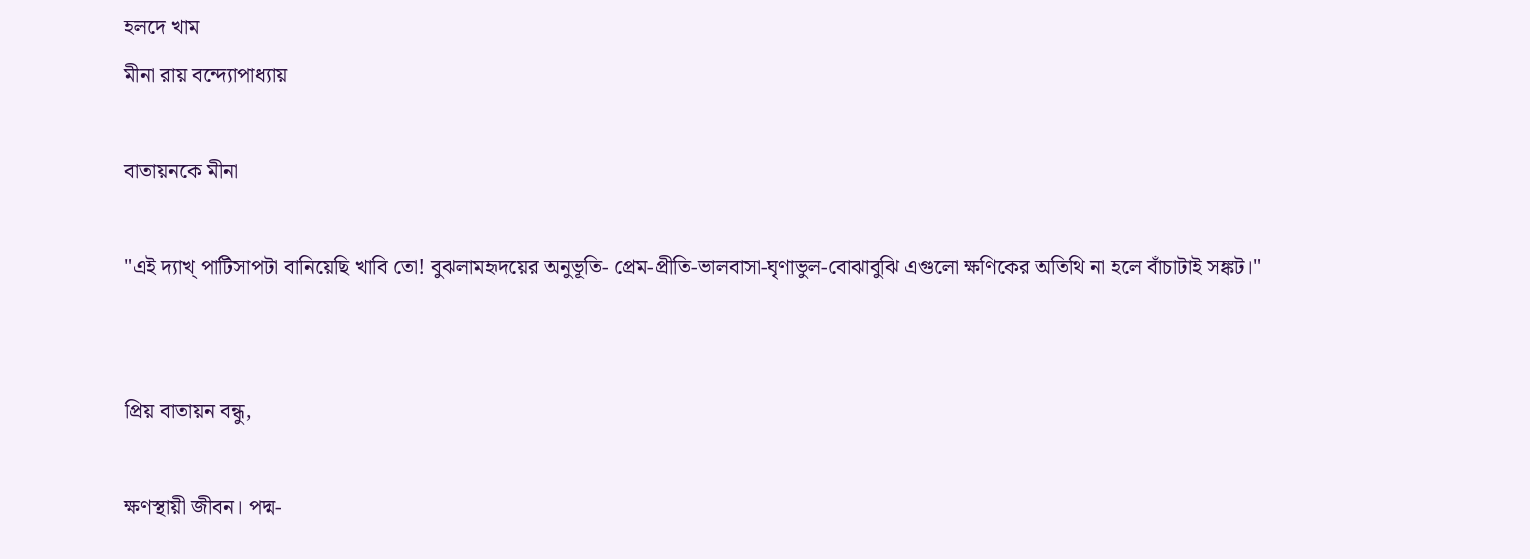হলদে খাম
মীনা রায় বন্দ্যোপাধ্যায়

বাতায়নকে মীনা

"এই দ্যাখ্ পাটিসাপটা বানিয়েছি খাবি তো! বুঝলামহৃদয়ের অনুভূতি- প্রেম-প্রীতি-ভালবাসা-ঘৃণাভুল-বোঝাবুঝি এগুলো ক্ষণিকের অতিথি না হলে বাঁচাটাই সঙ্কট।"


প্রিয় বাতায়ন বন্ধু,

ক্ষণস্থায়ী জীবন। পদ্ম-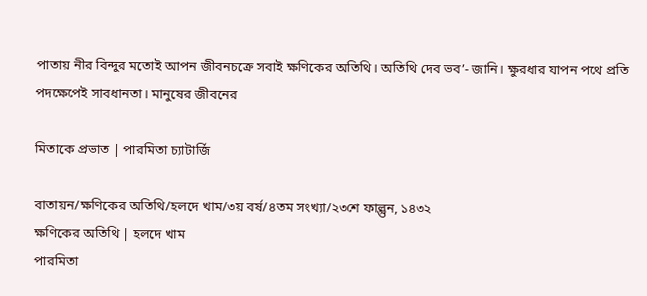পাতায় নীর বিন্দুর মতোই আপন জীবনচক্রে সবাই ক্ষণিকের অতিথি। অতিথি দেব ভব’- জানি। ক্ষুরধার যাপন পথে প্রতি পদক্ষেপেই সাবধানতা। মানুষের জীবনের

মিতাকে প্রভাত | পারমিতা চ্যাটার্জি

বাতায়ন/ক্ষণিকের অতিথি/হলদে খাম/৩য় বর্ষ/৪তম সংখ্যা/২৩শে ফাল্গুন, ১৪৩২
ক্ষণিকের অতিথি | হলদে খাম
পারমিতা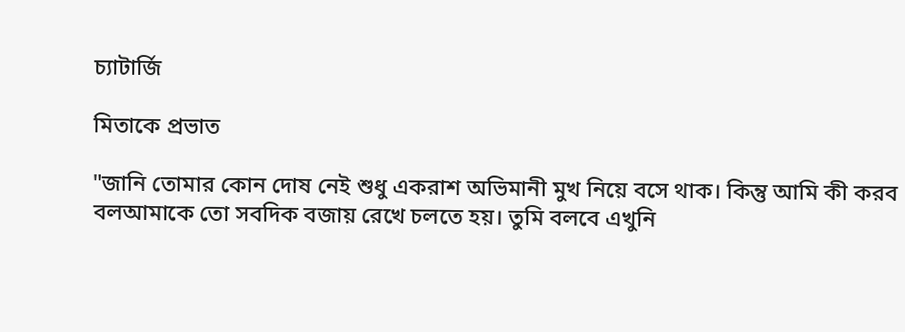চ্যাটার্জি

মিতাকে প্রভাত

"জানি তোমার কোন দোষ নেই শুধু একরাশ অভিমানী মুখ নিয়ে বসে থাক। কিন্তু আমি কী করব বলআমাকে তো সবদিক বজায় রেখে চলতে হয়। তুমি বলবে এখুনি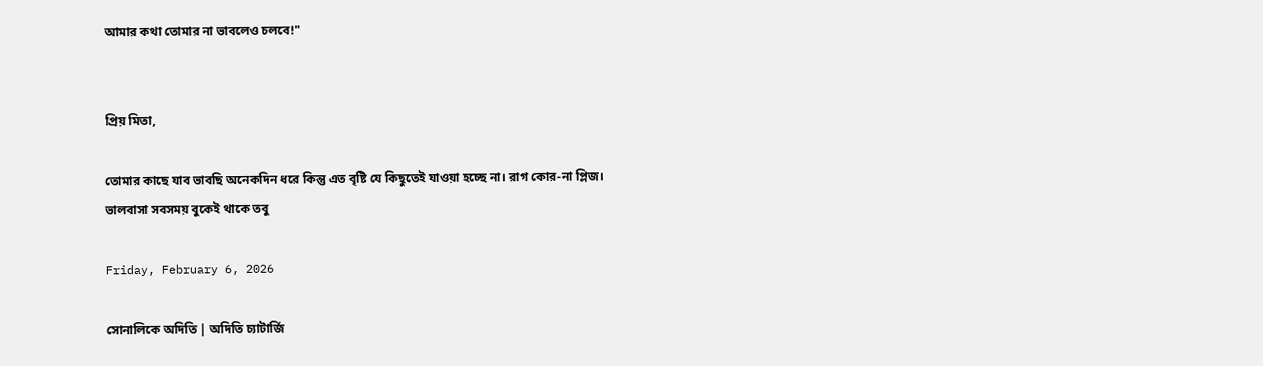আমার কথা তোমার না ভাবলেও চলবে!"


প্রিয় মিতা,

তোমার কাছে যাব ভাবছি অনেকদিন ধরে কিন্তু এত বৃষ্টি যে কিছুতেই যাওয়া হচ্ছে না। রাগ কোর-না প্লিজ।
ভালবাসা সবসময় বুকেই থাকে তবু

Friday, February 6, 2026

সোনালিকে অদিতি | অদিতি চ্যাটার্জি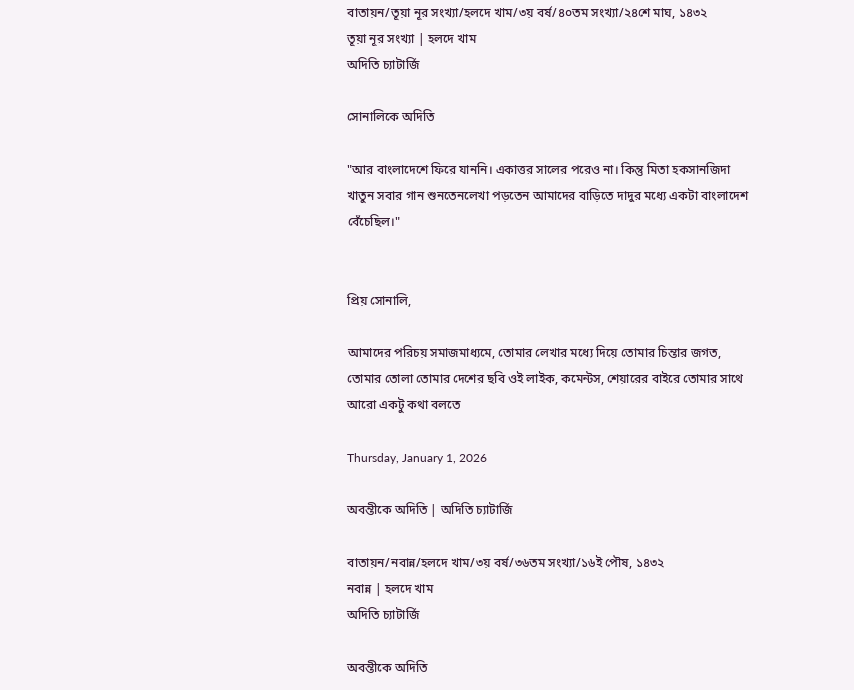বাতায়ন/তূয়া নূর সংখ্যা/হলদে খাম/৩য় বর্ষ/৪০তম সংখ্যা/২৪শে মাঘ, ১৪৩২
তূয়া নূর সংখ্যা | হলদে খাম
অদিতি চ্যাটার্জি

সোনালিকে অদিতি

"আর বাংলাদেশে ফিরে যাননি। একাত্তর সালের পরেও না। কিন্তু মিতা হকসানজিদা খাতুন সবার গান শুনতেনলেখা পড়তেন আমাদের বাড়িতে দাদুর মধ্যে একটা বাংলাদেশ বেঁচেছিল।"


প্রিয় সোনালি,

আমাদের পরিচয় সমাজমাধ্যমে, তোমার লেখার মধ্যে দিয়ে তোমার চিন্তার জগত, তোমার তোলা তোমার দেশের ছবি ওই লাইক, কমেন্টস, শেয়ারের বাইরে তোমার সাথে আরো একটু কথা বলতে

Thursday, January 1, 2026

অবন্তীকে অদিতি | অদিতি চ্যাটার্জি

বাতায়ন/নবান্ন/হলদে খাম/৩য় বর্ষ/৩৬তম সংখ্যা/১৬ই পৌষ, ১৪৩২
নবান্ন | হলদে খাম
অদিতি চ্যাটার্জি

অবন্তীকে অদিতি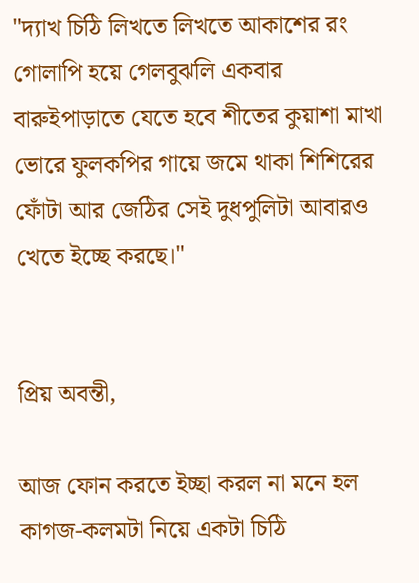"দ্যাখ চিঠি লিখতে লিখতে আকাশের রং গোলাপি হয়ে গেলবুঝলি একবার বারুইপাড়াতে যেতে হবে শীতের কুয়াশা মাখা ভোরে ফুলকপির গায়ে জমে থাকা শিশিরের ফোঁটা আর জেঠির সেই দুধপুলিটা আবারও খেতে ইচ্ছে করছে।"


প্রিয় অবন্তী,

আজ ফোন করতে ইচ্ছা করল না মনে হল কাগজ-কলমটা নিয়ে একটা চিঠি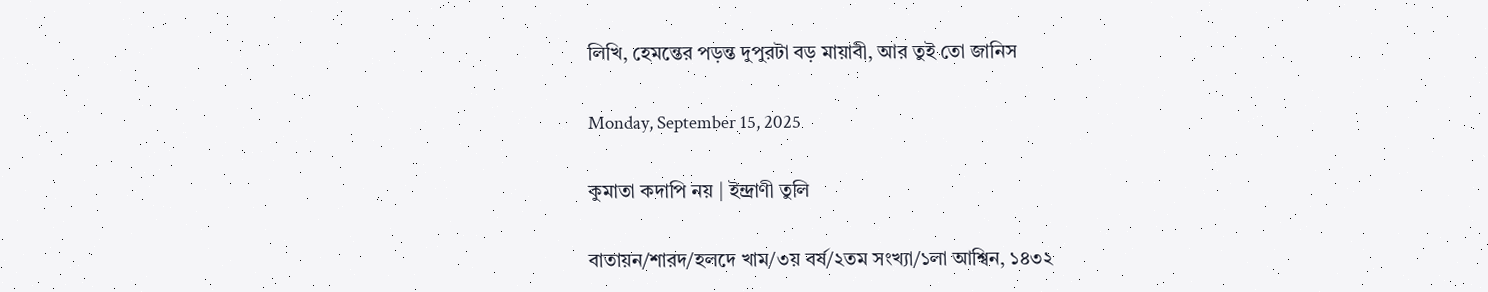লিখি, হেমন্তের পড়ন্ত দুপুরটা বড় মায়াবী, আর তুই তো জানিস

Monday, September 15, 2025

কুমাতা কদাপি নয় | ইন্দ্রাণী তুলি

বাতায়ন/শারদ/হলদে খাম/৩য় বর্ষ/২তম সংখ্যা/১লা আশ্বিন, ১৪৩২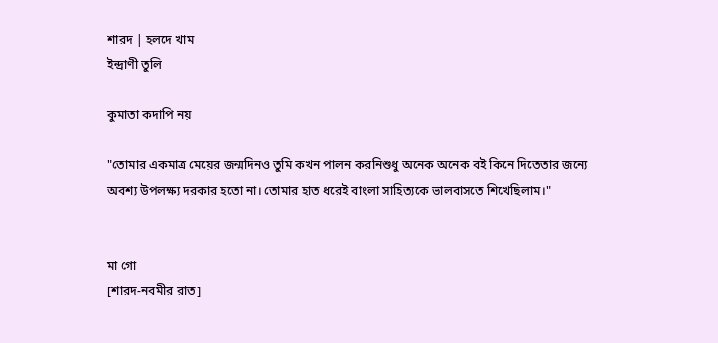শারদ | হলদে খাম
ইন্দ্রাণী তুলি

কুমাতা কদাপি নয়

"তোমার একমাত্র মেয়ের জন্মদিনও তুমি কখন পালন করনিশুধু অনেক অনেক বই কিনে দিতেতার জন্যে অবশ্য উপলক্ষ্য দরকার হতো না। তোমার হাত ধরেই বাংলা সাহিত্যকে ভালবাসতে শিখেছিলাম।"


মা গো
[শারদ-নবমীর রাত]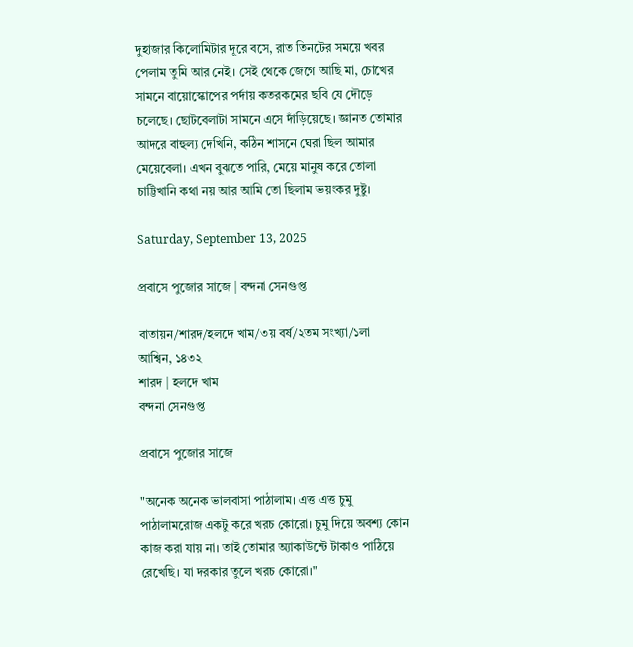দুহাজার কিলোমিটার দূরে বসে, রাত তিনটের সময়ে খবর পেলাম তুমি আর নেই। সেই থেকে জেগে আছি মা, চোখের সামনে বায়োস্কোপের পর্দায় কতরকমের ছবি যে দৌড়ে চলেছে। ছোটবেলাটা সামনে এসে দাঁড়িয়েছে। জ্ঞানত তোমার আদরে বাহুল্য দেখিনি, কঠিন শাসনে ঘেরা ছিল আমার মেয়েবেলা। এখন বুঝতে পারি, মেয়ে মানুষ করে তোলা চাট্টিখানি কথা নয় আর আমি তো ছিলাম ভয়ংকর দুষ্টু।

Saturday, September 13, 2025

প্রবাসে পুজোর সাজে | বন্দনা সেনগুপ্ত

বাতায়ন/শারদ/হলদে খাম/৩য় বর্ষ/২তম সংখ্যা/১লা আশ্বিন, ১৪৩২
শারদ | হলদে খাম
বন্দনা সেনগুপ্ত

প্রবাসে পুজোর সাজে

"অনেক অনেক ভালবাসা পাঠালাম। এত্ত এত্ত চুমু পাঠালামরোজ একটু করে খরচ কোরো। চুমু দিয়ে অবশ্য কোন কাজ করা যায় না। তাই তোমার অ্যাকাউন্টে টাকাও পাঠিয়ে রেখেছি। যা দরকার তুলে খরচ কোরো।"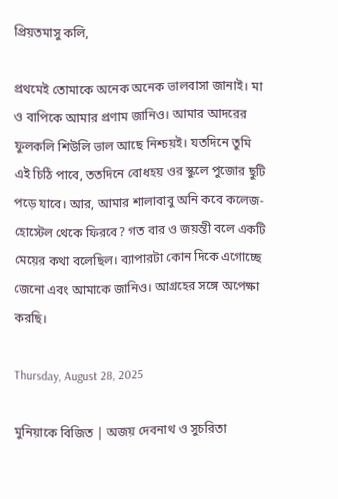প্রিয়তমাসু কলি,

প্রথমেই তোমাকে অনেক অনেক ভালবাসা জানাই। মা ও বাপিকে আমার প্রণাম জানিও। আমার আদরের ফুলকলি শিউলি ভাল আছে নিশ্চয়ই। যতদিনে তুমি এই চিঠি পাবে, ততদিনে বোধহয় ওর স্কুলে পুজোর ছুটি পড়ে যাবে। আর, আমার শালাবাবু অনি কবে কলেজ-হোস্টেল থেকে ফিরবে? গত বার ও জয়ন্তী বলে একটি মেয়ের কথা বলেছিল। ব্যাপারটা কোন দিকে এগোচ্ছে জেনো এবং আমাকে জানিও। আগ্রহের সঙ্গে অপেক্ষা করছি।

Thursday, August 28, 2025

মুনিয়াকে বিজিত | অজয় দেবনাথ ও সুচরিতা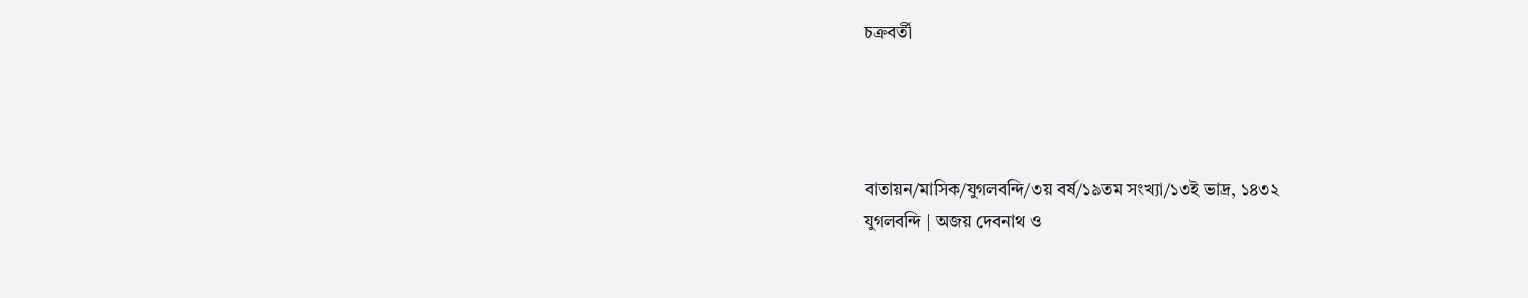চক্রবর্তী




বাতায়ন/মাসিক/যুগলবন্দি/৩য় বর্ষ/১৯তম সংখ্যা/১৩ই ভাদ্র, ১৪৩২
যুগলবন্দি | অজয় দেবনাথ ও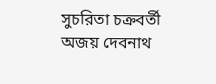সুচরিতা চক্রবর্তী
অজয় দেবনাথ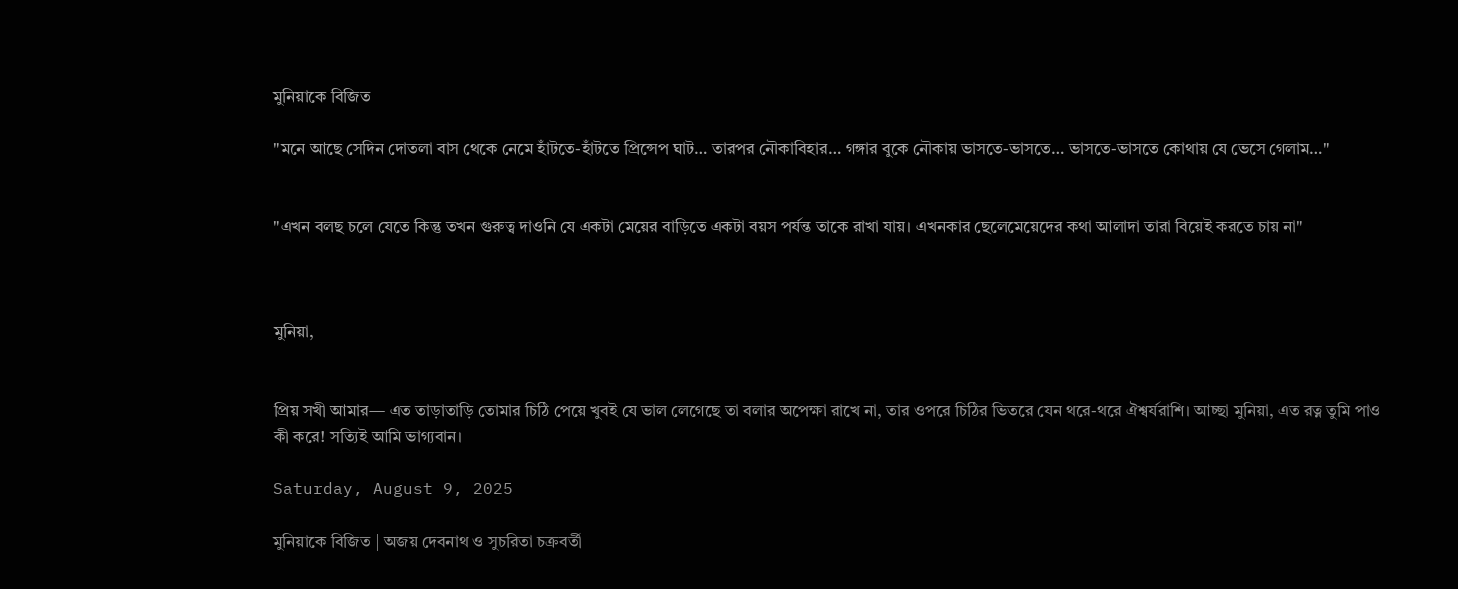মুনিয়াকে বিজিত

"মনে আছে সেদিন দোতলা বাস থেকে নেমে হাঁটতে-হাঁটতে প্রিন্সেপ ঘাট… তারপর নৌকাবিহার… গঙ্গার বুকে নৌকায় ভাসতে-ভাসতে… ভাসতে-ভাসতে কোথায় যে ভেসে গেলাম…"


"এখন বলছ চলে যেতে কিন্তু তখন গুরুত্ব দাওনি যে একটা মেয়ের বাড়িতে একটা বয়স পর্যন্ত তাকে রাখা যায়। এখনকার ছেলেমেয়েদের কথা আলাদা তারা বিয়েই করতে চায় না"



মুনিয়া,


প্রিয় সখী আমার— এত তাড়াতাড়ি তোমার চিঠি পেয়ে খুবই যে ভাল লেগেছে তা বলার অপেক্ষা রাখে না, তার ওপরে চিঠির ভিতরে যেন থরে-থরে ঐশ্বর্যরাশি। আচ্ছা মুনিয়া, এত রত্ন তুমি পাও কী করে! সত্যিই আমি ভাগ্যবান।

Saturday, August 9, 2025

মুনিয়াকে বিজিত | অজয় দেবনাথ ও সুচরিতা চক্রবর্তী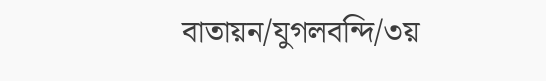বাতায়ন/যুগলবন্দি/৩য়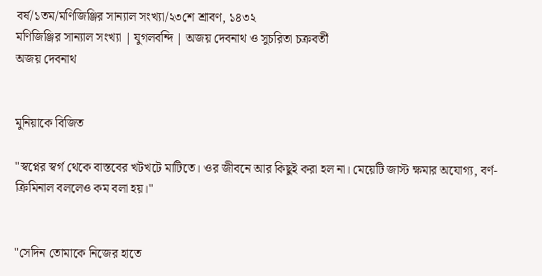বর্ষ/১তম/মণিজিঞ্জির সান্যাল সংখ্যা/২৩শে শ্রাবণ, ১৪৩২
মণিজিঞ্জির সান্যাল সংখ্যা | যুগলবন্দি | অজয় দেবনাথ ও সুচরিতা চক্রবর্তী
অজয় দেবনাথ


মুনিয়াকে বিজিত

"স্বপ্নের স্বর্গ থেকে বাস্তবের খটখটে মাটিতে। ওর জীবনে আর কিছুই করা হল না। মেয়েটি জাস্ট ক্ষমার অযোগ্য, বর্ণ-ক্রিমিনাল বললেও কম বলা হয়।"


"সেদিন তোমাকে নিজের হাতে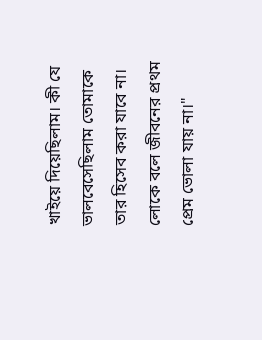খাইয়ে দিয়েছিলাম। কী যে ভালবেসেছিলাম তোমাকে তার হিসেব করা যাবে না। লোকে বলে জীবনের প্রথম প্রেম ভোলা যায় না।"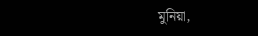মুনিয়া,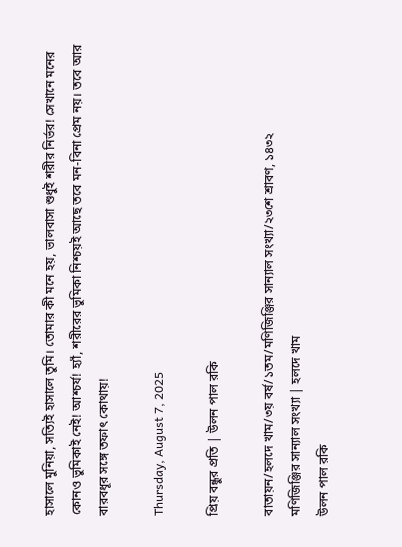হাসালে মুনিয়া, সত্যিই হাসালে তুমি। তোমার কী মনে হয়, ভালবাসা শুধুই শরীর নির্ভর! সেখানে মনের কোনও ভুমিকাই নেই! আশ্চর্য! হ্যাঁ, শরীরের ভুমিকা নিশ্চয়ই আছে তবে মন-বিনা প্রেম নয়। তবে আর বারবধূর সঙ্গে তফাৎ কোথায়!

Thursday, August 7, 2025

প্রিয় বন্ধুর প্রতি | উলন পাল রকি

বাতায়ন/হলদে খাম/৩য় বর্ষ/১তম/মণিজিঞ্জির সান্যাল সংখ্যা/২৩শে শ্রাবণ, ১৪৩২
মণিজিঞ্জির সান্যাল সংখ্যা | হলদে খাম
উলন পাল রকি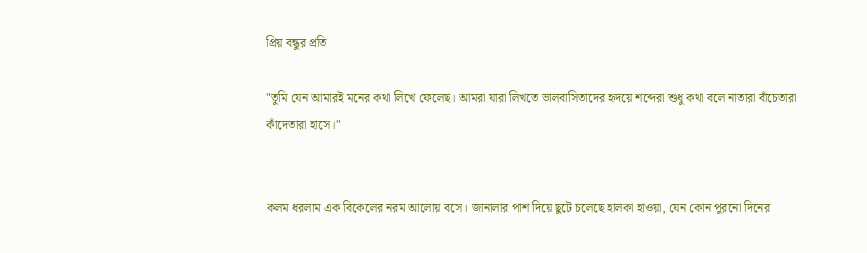প্রিয় বন্ধুর প্রতি

"তুমি যেন আমারই মনের কথা লিখে ফেলেছ। আমরা যারা লিখতে ভালবাসিতাদের হৃদয়ে শব্দেরা শুধু কথা বলে নাতারা বাঁচেতারা কাঁদেতারা হাসে।"


কলম ধরলাম এক বিকেলের নরম আলোয় বসে। জানালার পাশ দিয়ে ছুটে চলেছে হালকা হাওয়া, যেন কোন পুরনো দিনের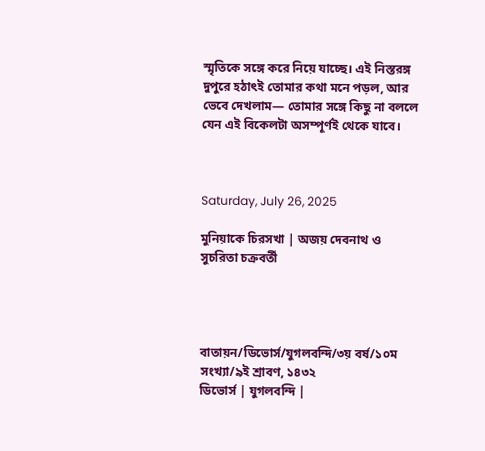স্মৃতিকে সঙ্গে করে নিয়ে যাচ্ছে। এই নিস্তরঙ্গ দুপুরে হঠাৎই তোমার কথা মনে পড়ল, আর ভেবে দেখলাম— তোমার সঙ্গে কিছু না বললে যেন এই বিকেলটা অসম্পূর্ণই থেকে যাবে।



Saturday, July 26, 2025

মুনিয়াকে চিরসখা | অজয় দেবনাথ ও সুচরিতা চক্রবর্তী




বাতায়ন/ডিভোর্স/যুগলবন্দি/৩য় বর্ষ/১০ম সংখ্যা/৯ই শ্রাবণ, ১৪৩২
ডিভোর্স | যুগলবন্দি |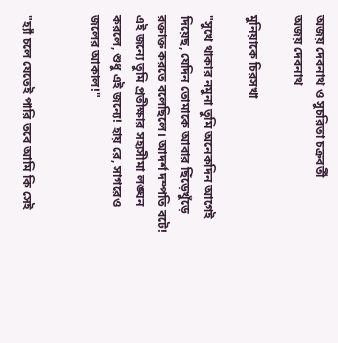অজয় দেবনাথ ও সুচরিতা চক্রবর্তী
অজয় দেবনাথ

মুনিয়াকে চিরসখা

"সুখে থাকার নমুনা তুমি অনেকদিন আগেই দিয়েছ, যেদিন তোমাকে আবার ছিঁড়েখুঁড়ে রক্তাক্ত করতে বলেছিলে। আদর্শ দম্পতি বটে! এই জন্যে তুমি প্রতীক্ষার সহ্যসীমা লঙ্ঘন করলে, শুধু এই জন্যে! হায় রে, সাগরেও জলের আকাল!"


"হ্যাঁ চলে যেতেই পারি তবে আমি কি সেই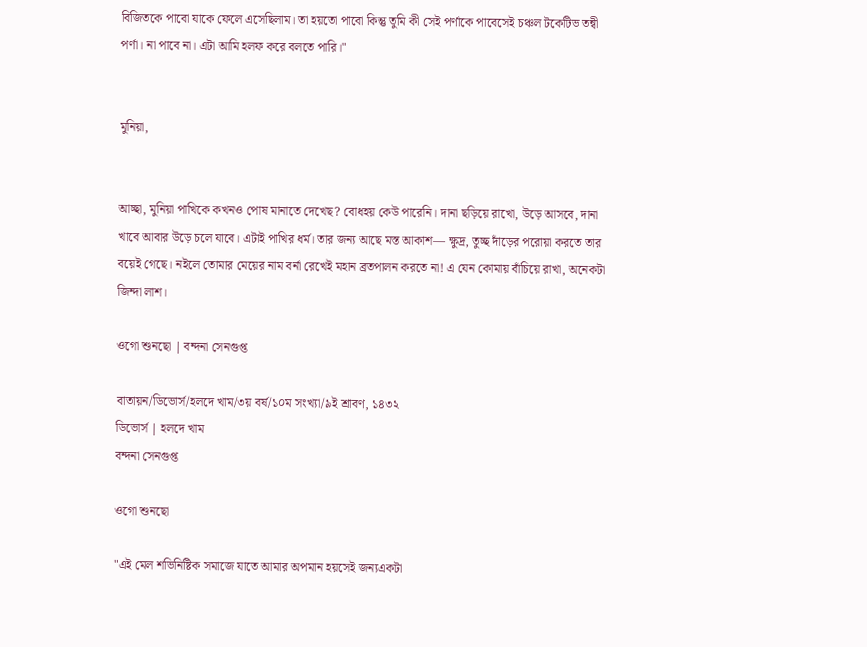বিজিতকে পাবো যাকে ফেলে এসেছিলাম। তা হয়তো পাবো কিন্তু তুমি কী সেই পর্ণাকে পাবেসেই চঞ্চল টকেটিভ তন্বী পর্ণা। না পাবে না। এটা আমি হলফ করে বলতে পারি।"


মুনিয়া,


আচ্ছা, মুনিয়া পাখিকে কখনও পোষ মানাতে দেখেছ? বোধহয় কেউ পারেনি। দানা ছড়িয়ে রাখো, উড়ে আসবে, দানা খাবে আবার উড়ে চলে যাবে। এটাই পাখির ধর্ম। তার জন্য আছে মস্ত আকাশ— ক্ষুদ্র, তুচ্ছ দাঁড়ের পরোয়া করতে তার বয়েই গেছে। নইলে তোমার মেয়ের নাম বর্না রেখেই মহান ব্রতপালন করতে না! এ যেন কোমায় বাঁচিয়ে রাখা, অনেকটা জিন্দা লাশ।

ওগো শুনছো | বন্দনা সেনগুপ্ত

বাতায়ন/ডিভোর্স/হলদে খাম/৩য় বর্ষ/১০ম সংখ্যা/৯ই শ্রাবণ, ১৪৩২
ডিভোর্স | হলদে খাম
বন্দনা সেনগুপ্ত

ওগো শুনছো

"এই মেল শভিনিষ্টিক সমাজে যাতে আমার অপমান হয়সেই জন্যএকটা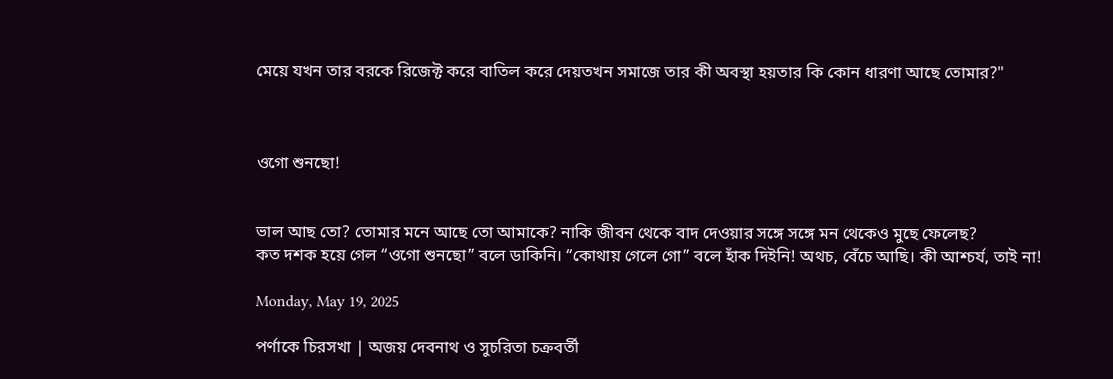মেয়ে যখন তার বরকে রিজেক্ট করে বাতিল করে দেয়তখন সমাজে তার কী অবস্থা হয়তার কি কোন ধারণা আছে তোমার?"



ওগো শুনছো!


ভাল আছ তো? তোমার মনে আছে তো আমাকে? নাকি জীবন থেকে বাদ দেওয়ার সঙ্গে সঙ্গে মন থেকেও মুছে ফেলেছ?
কত দশক হয়ে গেল “ওগো শুনছো” বলে ডাকিনি। “কোথায় গেলে গো” বলে হাঁক দিইনি! অথচ, বেঁচে আছি। কী আশ্চর্য, তাই না!

Monday, May 19, 2025

পর্ণাকে চিরসখা | অজয় দেবনাথ ও সুচরিতা চক্রবর্তী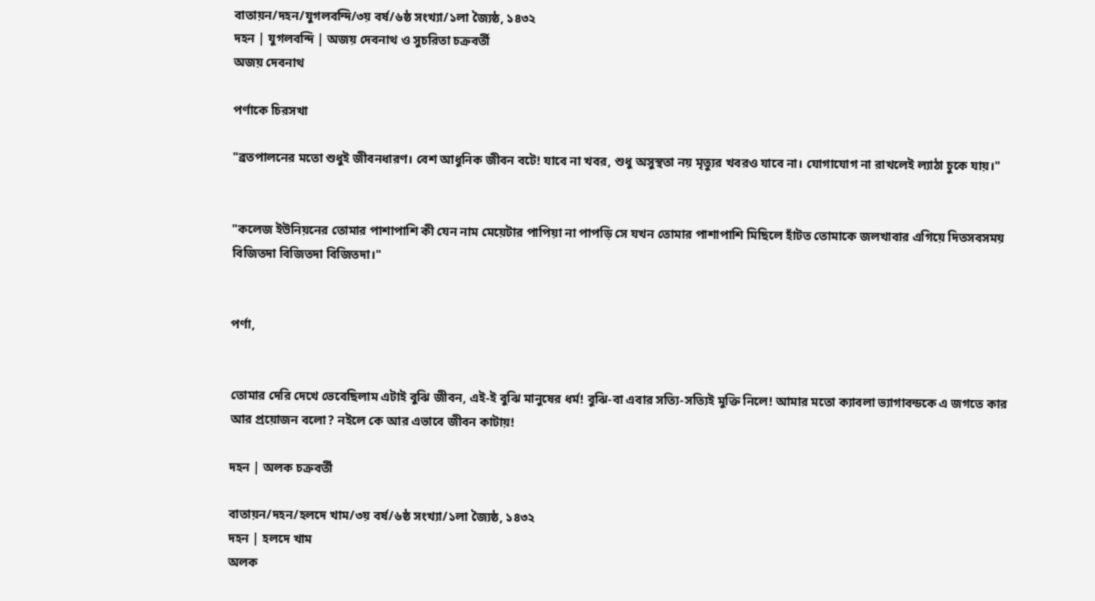বাতায়ন/দহন/যুগলবন্দি/৩য় বর্ষ/৬ষ্ঠ সংখ্যা/১লা জ্যৈষ্ঠ, ১৪৩২
দহন | যুগলবন্দি | অজয় দেবনাথ ও সুচরিতা চক্রবর্তী
অজয় দেবনাথ

পর্ণাকে চিরসখা

"ব্রতপালনের মতো শুধুই জীবনধারণ। বেশ আধুনিক জীবন বটে! যাবে না খবর, শুধু অসুস্থতা নয় মৃত্যুর খবরও যাবে না। যোগাযোগ না রাখলেই ল্যাঠা চুকে যায়।"


"কলেজ ইউনিয়নের তোমার পাশাপাশি কী যেন নাম মেয়েটার পাপিয়া না পাপড়ি সে যখন তোমার পাশাপাশি মিছিলে হাঁটত তোমাকে জলখাবার এগিয়ে দিতসবসময় বিজিতদা বিজিতদা বিজিতদা।"


পর্ণা,


তোমার দেরি দেখে ভেবেছিলাম এটাই বুঝি জীবন, এই-ই বুঝি মানুষের ধর্ম! বুঝি-বা এবার সত্যি-সত্যিই মুক্তি নিলে! আমার মতো ক্যাবলা ভ্যাগাবন্ডকে এ জগতে কার আর প্রয়োজন বলো? নইলে কে আর এভাবে জীবন কাটায়!

দহন | অলক চক্রবর্তী

বাতায়ন/দহন/হলদে খাম/৩য় বর্ষ/৬ষ্ঠ সংখ্যা/১লা জ্যৈষ্ঠ, ১৪৩২
দহন | হলদে খাম
অলক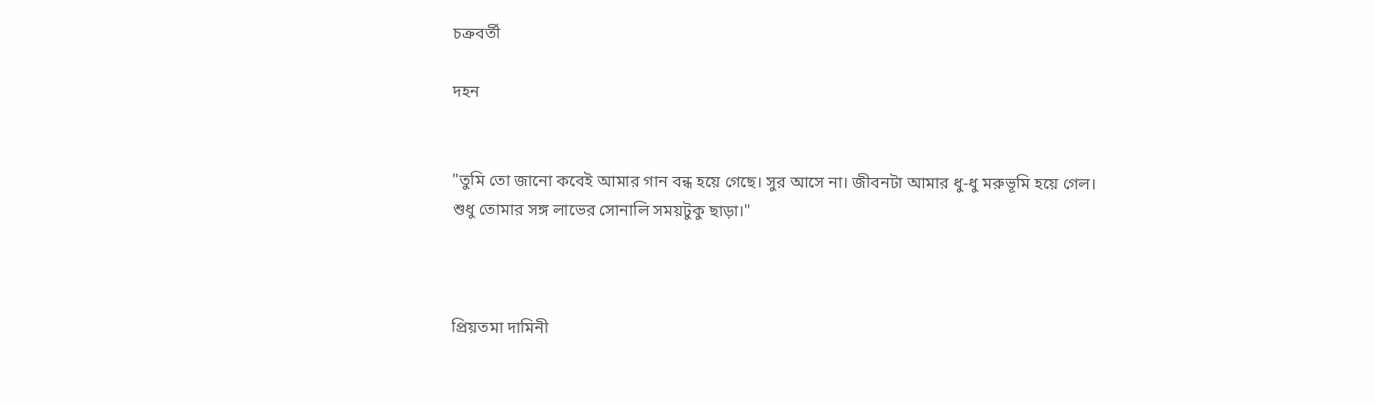চক্রবর্তী

দহন


"তুমি তো জানো কবেই আমার গান বন্ধ হয়ে গেছে। সুর আসে না। জীবনটা আমার ধু-ধু মরুভূমি হয়ে গেল। শুধু তোমার সঙ্গ লাভের সোনালি সময়টুকু ছাড়া।"



প্রিয়তমা দামিনী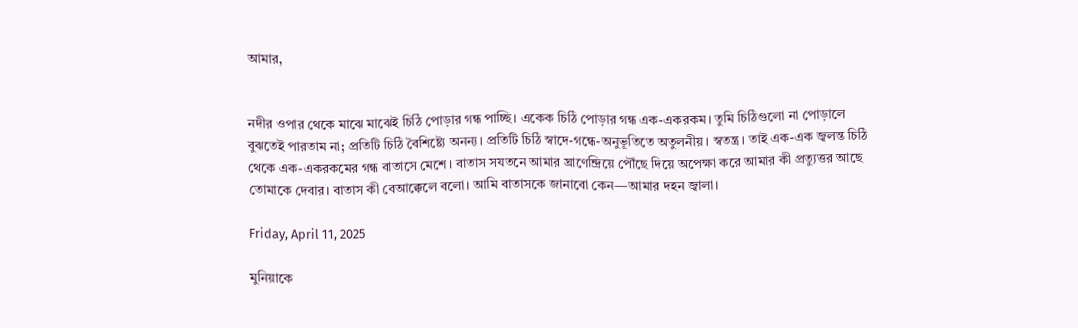আমার,


নদীর ওপার থেকে মাঝে মাঝেই চিঠি পোড়ার গন্ধ পাচ্ছি। একেক চিঠি পোড়ার গন্ধ এক-একরকম। তুমি চিঠিগুলো না পোড়ালে বুঝতেই পারতাম না; প্রতিটি চিঠি বৈশিষ্ট্যে অনন্য। প্রতিটি চিঠি স্বাদে-গন্ধে-অনুভূতিতে অতুলনীয়। স্বতন্ত্র। তাই এক-এক জ্বলন্ত চিঠি থেকে এক-একরকমের গন্ধ বাতাসে মেশে। বাতাস সযতনে আমার ঘ্রাণেন্দ্রিয়ে পৌঁছে দিয়ে অপেক্ষা করে আমার কী প্রত্যুত্তর আছে তোমাকে দেবার। বাতাস কী বেআক্কেলে বলো। আমি বাতাসকে জানাবো কেন—আমার দহন জ্বালা।

Friday, April 11, 2025

মুনিয়াকে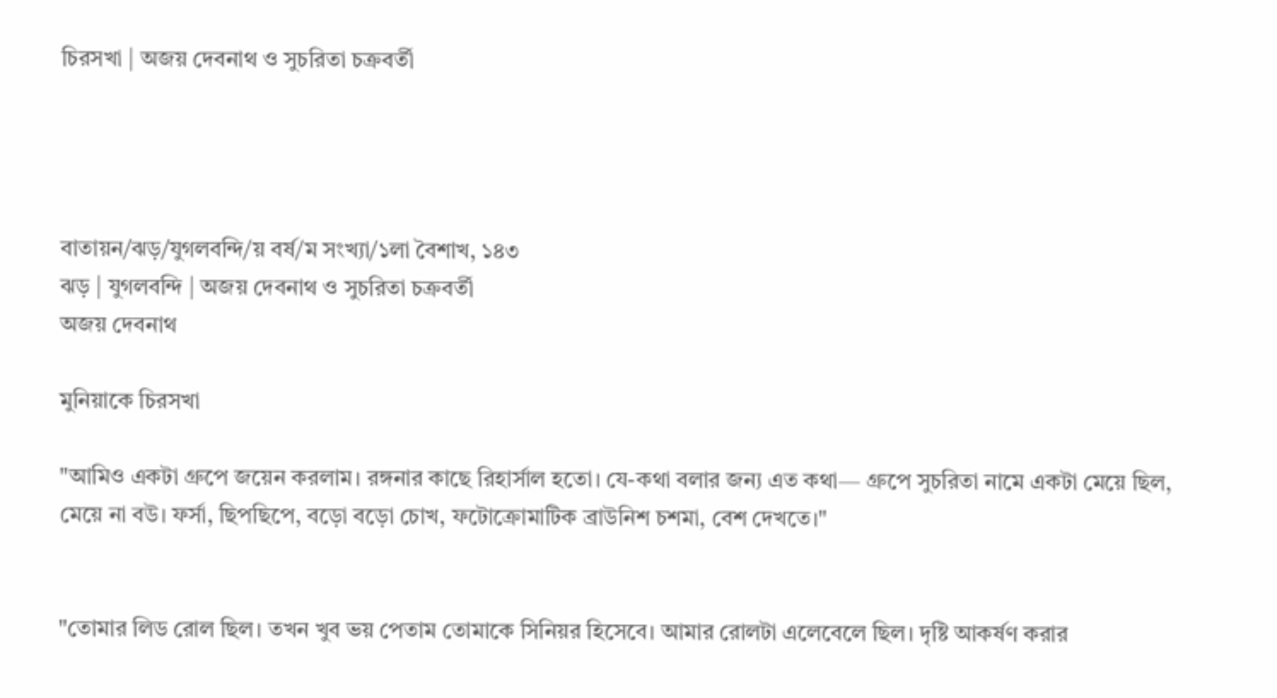চিরসখা | অজয় দেবনাথ ও সুচরিতা চক্রবর্তী




বাতায়ন/ঝড়/যুগলবন্দি/য় বর্ষ/ম সংখ্যা/১লা বৈশাখ, ১৪৩
ঝড় | যুগলবন্দি | অজয় দেবনাথ ও সুচরিতা চক্রবর্তী
অজয় দেবনাথ

মুনিয়াকে চিরসখা

"আমিও একটা গ্রুপে জয়েন করলাম। রঙ্গনার কাছে রিহার্সাল হতো। যে-কথা বলার জন্য এত কথা— গ্রুপে সুচরিতা নামে একটা মেয়ে ছিল, মেয়ে না বউ। ফর্সা, ছিপছিপে, বড়ো বড়ো চোখ, ফটোক্রোমাটিক ব্রাউনিশ চশমা, বেশ দেখতে।"


"তোমার লিড রোল ছিল। তখন খুব ভয় পেতাম তোমাকে সিনিয়র হিসেবে। আমার রোলটা এলেবেলে ছিল। দৃষ্টি আকর্ষণ করার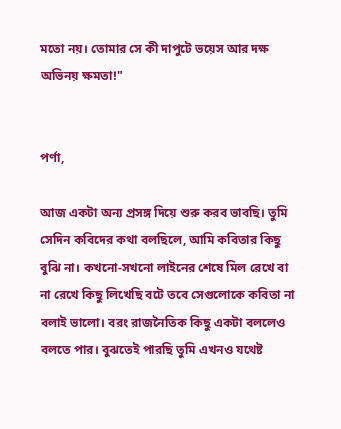মতো নয়। তোমার সে কী দাপুটে ভয়েস আর দক্ষ অভিনয় ক্ষমতা!"


পর্ণা,

আজ একটা অন্য প্রসঙ্গ দিয়ে শুরু করব ভাবছি। তুমি সেদিন কবিদের কথা বলছিলে, আমি কবিতার কিছু বুঝি না। কখনো-সখনো লাইনের শেষে মিল রেখে বা না রেখে কিছু লিখেছি বটে তবে সেগুলোকে কবিতা না বলাই ভালো। বরং রাজনৈতিক কিছু একটা বললেও বলতে পার। বুঝতেই পারছি তুমি এখনও যথেষ্ট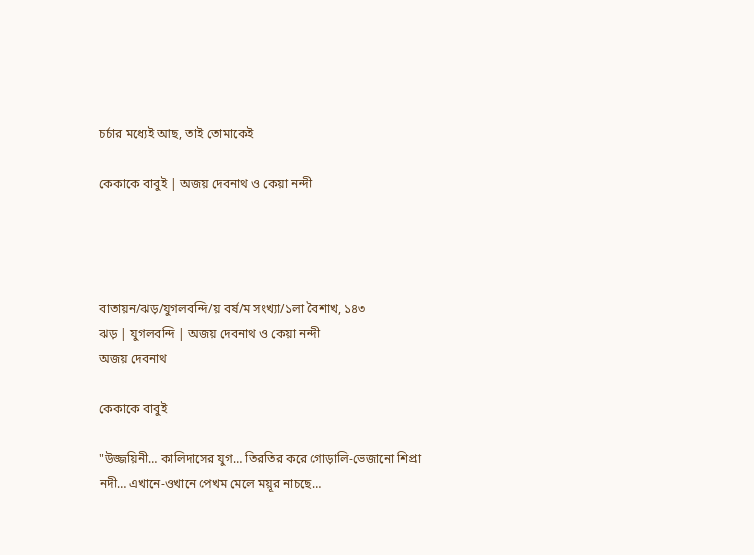চর্চার মধ্যেই আছ, তাই তোমাকেই

কেকাকে বাবুই | অজয় দেবনাথ ও কেয়া নন্দী




বাতায়ন/ঝড়/যুগলবন্দি/য় বর্ষ/ম সংখ্যা/১লা বৈশাখ, ১৪৩
ঝড় | যুগলবন্দি | অজয় দেবনাথ ও কেয়া নন্দী
অজয় দেবনাথ

কেকাকে বাবুই

"উজ্জয়িনী… কালিদাসের যুগ… তিরতির করে গোড়ালি-ভেজানো শিপ্রা নদী… এখানে-ওখানে পেখম মেলে ময়ূর নাচছে…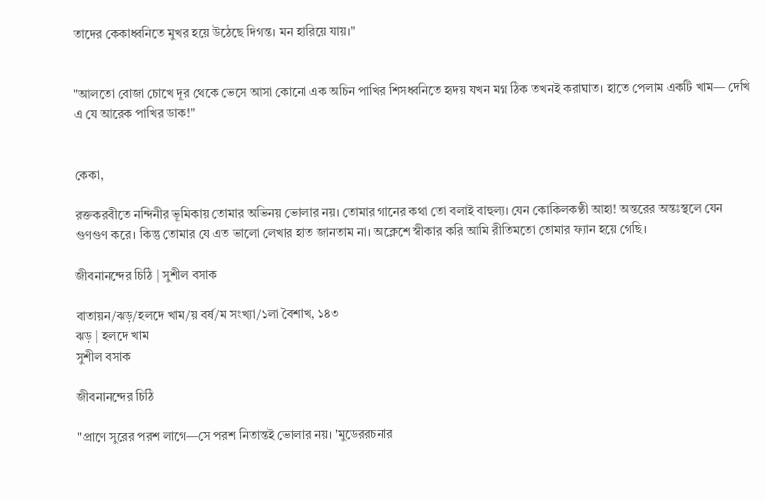তাদের কেকাধ্বনিতে মুখর হয়ে উঠেছে দিগন্ত। মন হারিয়ে যায়।"


"আলতো বোজা চোখে দূর থেকে ভেসে আসা কোনো এক অচিন পাখির শিসধ্বনিতে হৃদয় যখন মগ্ন ঠিক তখনই করাঘাত। হাতে পেলাম একটি খাম— দেখি এ যে আরেক পাখির ডাক!"


কেকা,

রক্তকরবীতে নন্দিনীর ভূমিকায় তোমার অভিনয় ভোলার নয়। তোমার গানের কথা তো বলাই বাহুল্য। যেন কোকিলকণ্ঠী আহা! অন্তরের অন্তঃস্থলে যেন গুণগুণ করে। কিন্তু তোমার যে এত ভালো লেখার হাত জানতাম না। অক্লেশে স্বীকার করি আমি রীতিমতো তোমার ফ্যান হয়ে গেছি।

জীবনানন্দের চিঠি | সুশীল বসাক

বাতায়ন/ঝড়/হলদে খাম/য় বর্ষ/ম সংখ্যা/১লা বৈশাখ, ১৪৩
ঝড় | হলদে খাম
সুশীল বসাক

জীবনানন্দের চিঠি

"প্রাণে সুরের পরশ লাগে—সে পরশ নিতান্তই ভোলার নয়। 'মুডেররচনার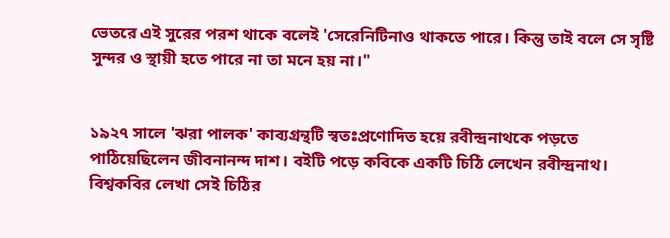ভেতরে এই সুরের পরশ থাকে বলেই 'সেরেনিটিনাও থাকতে পারে। কিন্তু তাই বলে সে সৃষ্টি সুন্দর ও স্থায়ী হতে পারে না তা মনে হয় না।"


১৯২৭ সালে 'ঝরা পালক' কাব্যগ্রন্থটি স্বতঃপ্রণোদিত হয়ে রবীন্দ্রনাথকে পড়তে পাঠিয়েছিলেন জীবনানন্দ দাশ। বইটি পড়ে কবিকে একটি চিঠি লেখেন রবীন্দ্রনাথ। বিশ্বকবির লেখা সেই চিঠির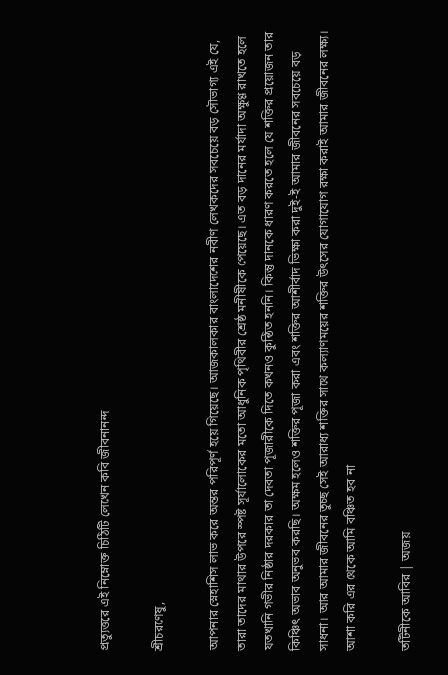প্রত্যুত্তরে এই নিম্নোক্ত চিঠিটি লেখেন কবি জীবনানন্দ

শ্রীচরণেষু,

আপনার স্নেহাশিস লাভ করে অন্তর পরিপূর্ণ হয়ে গিয়েছে। আজকালকার বাংলাদেশের নবীণ লেখকদের সবচেয়ে বড় সৌভাগ্য এই যে, তারা তাদের মাথার উপরে স্পষ্ট সূর্যালোকের মতো আধুনিক পৃথিবীর শ্রেষ্ঠ মনীষীকে পেয়েছে। এত বড় দানের মর্যাদা অক্ষুণ্ণ রাখতে হলে যতখানি গভীর নিষ্ঠার দরকার তা দেবতা পূজারীকে দিতে কখনও কুন্ঠিত হননি। কিন্তু দানকে ধারণ করতে হলে যে শক্তির প্রয়োজন তার কিঞ্চিৎ অভাব অনুভব করছি। অক্ষম হলেও শক্তির পূজা করা এবং শক্তির আশীর্বাদ ভিক্ষা করা দুই-ই আমার জীবনের সবচেয়ে বড় সাধনা। আর আমার জীবনের তুচ্ছ সেই আরাধ্য শক্তির সাথে কল্যাণময়ের শক্তির উৎসের যোগাযোগ রক্ষা করাই আমার জীবনের লক্ষ্য। আশা করি এর থেকে আমি বঞ্চিত হব না

তটিনীকে আবির | অজয়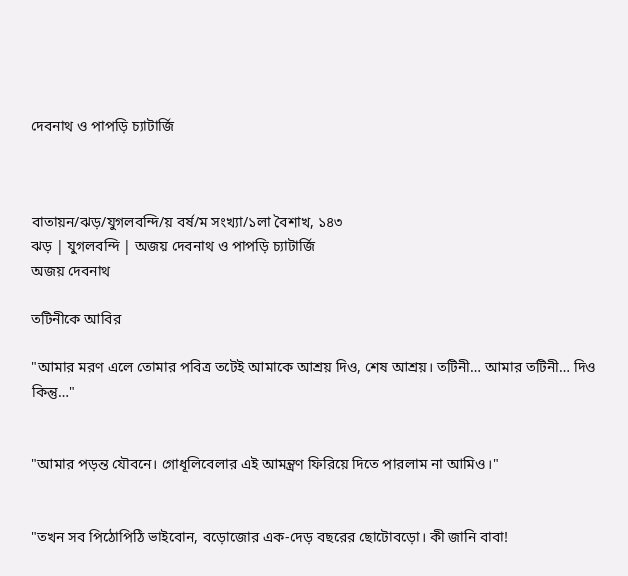দেবনাথ ও পাপড়ি চ্যাটার্জি



বাতায়ন/ঝড়/যুগলবন্দি/য় বর্ষ/ম সংখ্যা/১লা বৈশাখ, ১৪৩
ঝড় | যুগলবন্দি | অজয় দেবনাথ ও পাপড়ি চ্যাটার্জি
অজয় দেবনাথ

তটিনীকে আবির

"আমার মরণ এলে তোমার পবিত্র তটেই আমাকে আশ্রয় দিও, শেষ আশ্রয়। তটিনী… আমার তটিনী… দিও কিন্তু…"


"আমার পড়ন্ত যৌবনে। গোধূলিবেলার এই আমন্ত্রণ ফিরিয়ে দিতে পারলাম না আমিও।"


"তখন সব পিঠোপিঠি ভাইবোন, বড়োজোর এক-দেড় বছরের ছোটোবড়ো। কী জানি বাবা!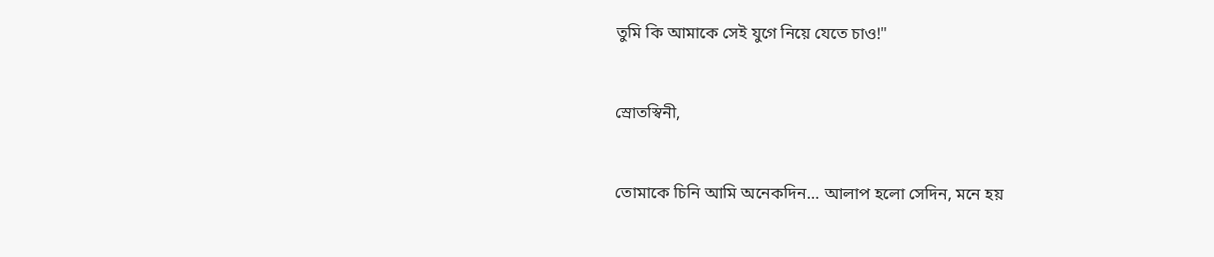তুমি কি আমাকে সেই যুগে নিয়ে যেতে চাও!"


স্রোতস্বিনী,


তোমাকে চিনি আমি অনেকদিন… আলাপ হলো সেদিন, মনে হয়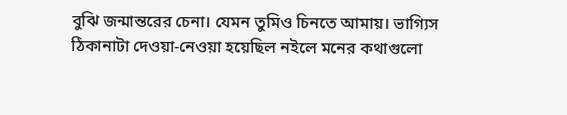বুঝি জন্মান্তরের চেনা। যেমন তুমিও চিনতে আমায়। ভাগ্যিস ঠিকানাটা দেওয়া-নেওয়া হয়েছিল নইলে মনের কথাগুলো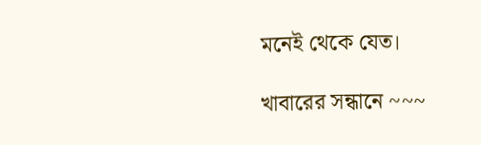মনেই থেকে যেত।

খাবারের সন্ধানে ~~~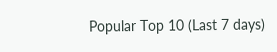Popular Top 10 (Last 7 days)